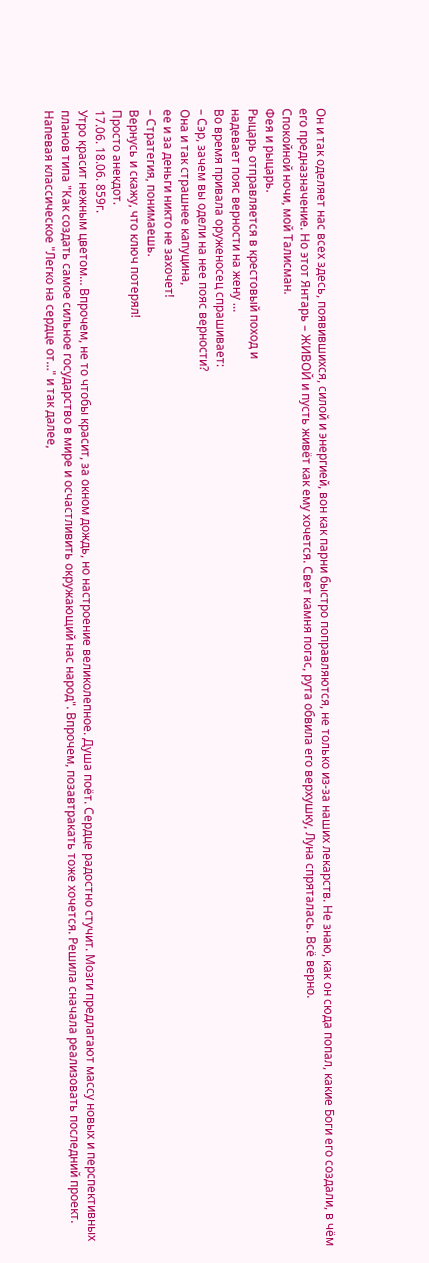Он и так оделяет нас всех здесь, появившихся, силой и энергией, вон как парни быстро поправляются, не только из-за наших лекарств. Не знаю, как он сюда попал, какие Боги его создали, в чём его предназначение. Но этот Янтарь – ЖИВОЙ и пусть живёт как ему хочется. Свет камня погас, рута обвила его верхушку, Луна спряталась. Всё верно.
Спокойной ночи, мой Талисман.
Фея и рыцарь.
Рыцарь отправляется в крестовый поход и
надевает пояс верности на жену …
Во время привала оруженосец спрашивает:
– Сэр, зачем вы одели на нее пояс верности?
Она и так страшнее капуцина,
ее и за деньги никто не захочет!
– Стратегия, понимаешь.
Вернусь и скажу, что ключ потерял!
Просто анекдот.
17.06. 18.06. 859г.
Утро красит нежным цветом… Впрочем, не то чтобы красит, за окном дождь, но настроение великолепное. Душа поёт. Сердце радостно стучит. Мозги предлагают массу новых и перспективных планов типа "Как создать самое сильное государство в мире и осчастливить окружающий нас народ". Впрочем, позавтракать тоже хочется. Решила сначала реализовать последний проект. Напевая классическое "Легко на сердце от…" и так далее,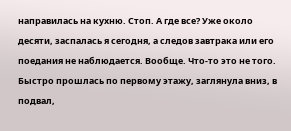направилась на кухню. Стоп. А где все? Уже около десяти, заспалась я сегодня, а следов завтрака или его поедания не наблюдается. Вообще. Что-то это не того. Быстро прошлась по первому этажу, заглянула вниз, в подвал,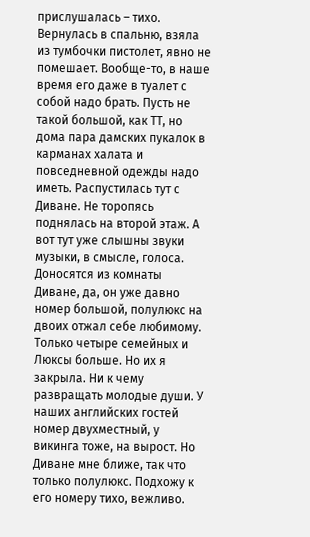прислушалась – тихо. Вернулась в спальню, взяла из тумбочки пистолет, явно не помешает. Вообще-то, в наше время его даже в туалет с собой надо брать. Пусть не такой большой, как ТТ, но дома пара дамских пукалок в карманах халата и повседневной одежды надо иметь. Распустилась тут с Диване. Не торопясь поднялась на второй этаж. А вот тут уже слышны звуки музыки, в смысле, голоса. Доносятся из комнаты Диване, да, он уже давно номер большой, полулюкс на двоих отжал себе любимому. Только четыре семейных и Люксы больше. Но их я закрыла. Ни к чему развращать молодые души. У наших английских гостей номер двухместный, у викинга тоже, на вырост. Но Диване мне ближе, так что только полулюкс. Подхожу к его номеру тихо, вежливо.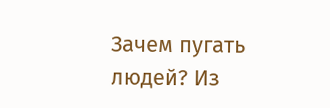Зачем пугать людей? Из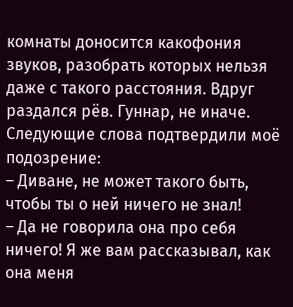комнаты доносится какофония звуков, разобрать которых нельзя даже с такого расстояния. Вдруг раздался рёв. Гуннар, не иначе. Следующие слова подтвердили моё подозрение:
– Диване, не может такого быть, чтобы ты о ней ничего не знал!
– Да не говорила она про себя ничего! Я же вам рассказывал, как она меня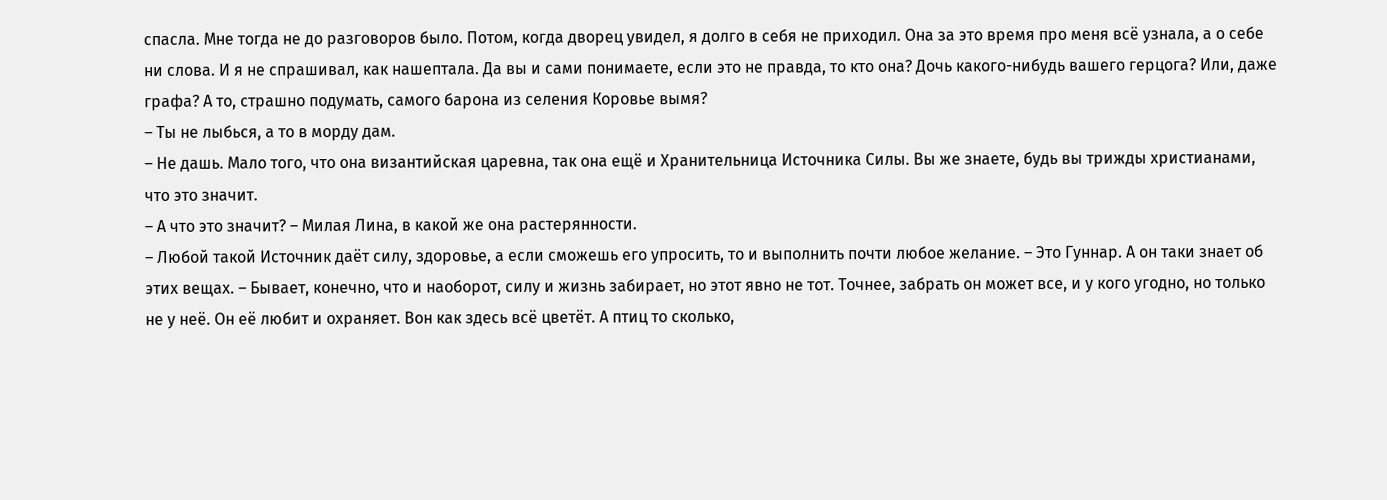спасла. Мне тогда не до разговоров было. Потом, когда дворец увидел, я долго в себя не приходил. Она за это время про меня всё узнала, а о себе ни слова. И я не спрашивал, как нашептала. Да вы и сами понимаете, если это не правда, то кто она? Дочь какого-нибудь вашего герцога? Или, даже графа? А то, страшно подумать, самого барона из селения Коровье вымя?
– Ты не лыбься, а то в морду дам.
– Не дашь. Мало того, что она византийская царевна, так она ещё и Хранительница Источника Силы. Вы же знаете, будь вы трижды христианами, что это значит.
– А что это значит? – Милая Лина, в какой же она растерянности.
– Любой такой Источник даёт силу, здоровье, а если сможешь его упросить, то и выполнить почти любое желание. – Это Гуннар. А он таки знает об этих вещах. – Бывает, конечно, что и наоборот, силу и жизнь забирает, но этот явно не тот. Точнее, забрать он может все, и у кого угодно, но только не у неё. Он её любит и охраняет. Вон как здесь всё цветёт. А птиц то сколько,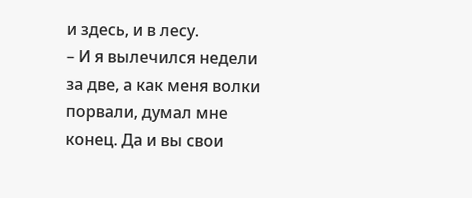и здесь, и в лесу.
– И я вылечился недели за две, а как меня волки порвали, думал мне конец. Да и вы свои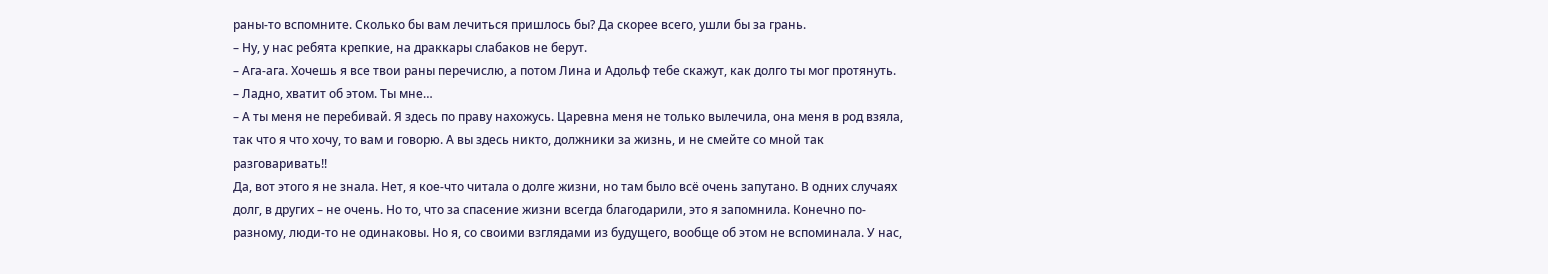раны-то вспомните. Сколько бы вам лечиться пришлось бы? Да скорее всего, ушли бы за грань.
– Ну, у нас ребята крепкие, на драккары слабаков не берут.
– Ага-ага. Хочешь я все твои раны перечислю, а потом Лина и Адольф тебе скажут, как долго ты мог протянуть.
– Ладно, хватит об этом. Ты мне…
– А ты меня не перебивай. Я здесь по праву нахожусь. Царевна меня не только вылечила, она меня в род взяла, так что я что хочу, то вам и говорю. А вы здесь никто, должники за жизнь, и не смейте со мной так разговаривать!!
Да, вот этого я не знала. Нет, я кое-что читала о долге жизни, но там было всё очень запутано. В одних случаях долг, в других – не очень. Но то, что за спасение жизни всегда благодарили, это я запомнила. Конечно по-разному, люди-то не одинаковы. Но я, со своими взглядами из будущего, вообще об этом не вспоминала. У нас,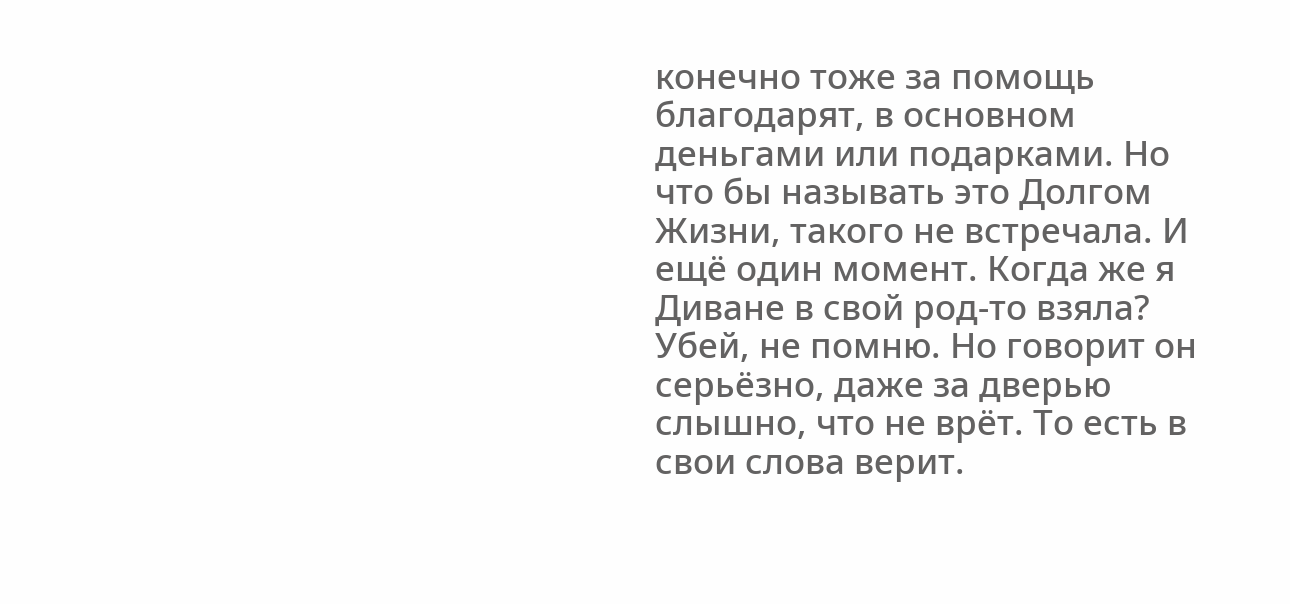конечно тоже за помощь благодарят, в основном деньгами или подарками. Но что бы называть это Долгом Жизни, такого не встречала. И ещё один момент. Когда же я Диване в свой род-то взяла? Убей, не помню. Но говорит он серьёзно, даже за дверью слышно, что не врёт. То есть в свои слова верит.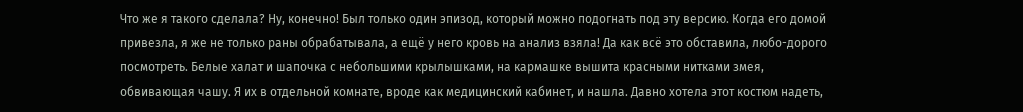Что же я такого сделала? Ну, конечно! Был только один эпизод, который можно подогнать под эту версию. Когда его домой привезла, я же не только раны обрабатывала, а ещё у него кровь на анализ взяла! Да как всё это обставила, любо-дорого посмотреть. Белые халат и шапочка с небольшими крылышками, на кармашке вышита красными нитками змея, обвивающая чашу. Я их в отдельной комнате, вроде как медицинский кабинет, и нашла. Давно хотела этот костюм надеть,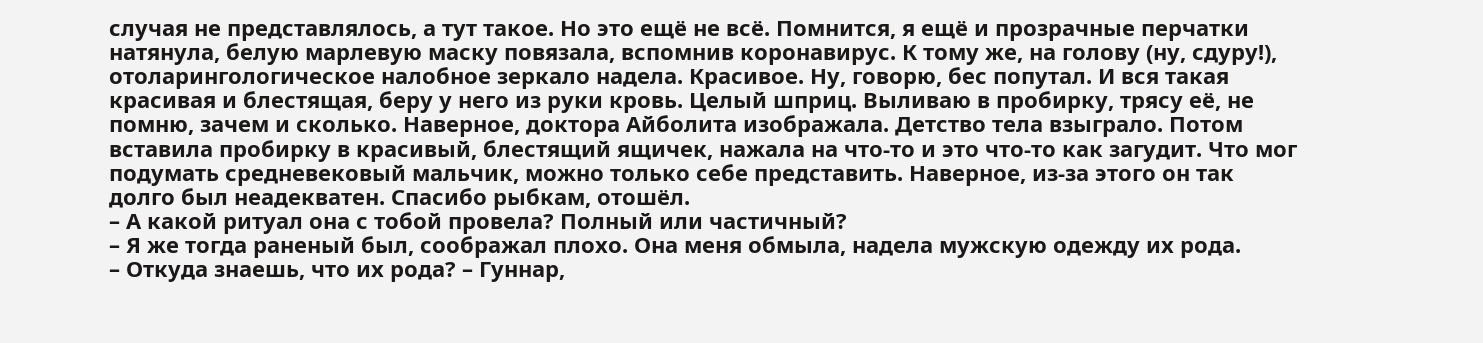случая не представлялось, а тут такое. Но это ещё не всё. Помнится, я ещё и прозрачные перчатки натянула, белую марлевую маску повязала, вспомнив коронавирус. К тому же, на голову (ну, сдуру!), отоларингологическое налобное зеркало надела. Красивое. Ну, говорю, бес попутал. И вся такая красивая и блестящая, беру у него из руки кровь. Целый шприц. Выливаю в пробирку, трясу её, не помню, зачем и сколько. Наверное, доктора Айболита изображала. Детство тела взыграло. Потом вставила пробирку в красивый, блестящий ящичек, нажала на что-то и это что-то как загудит. Что мог подумать средневековый мальчик, можно только себе представить. Наверное, из-за этого он так долго был неадекватен. Спасибо рыбкам, отошёл.
– А какой ритуал она с тобой провела? Полный или частичный?
– Я же тогда раненый был, соображал плохо. Она меня обмыла, надела мужскую одежду их рода.
– Откуда знаешь, что их рода? – Гуннар,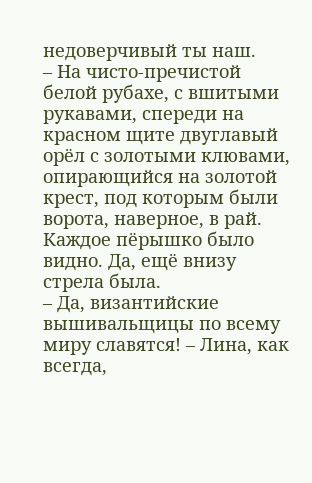недоверчивый ты наш.
– На чисто-пречистой белой рубахе, с вшитыми рукавами, спереди на красном щите двуглавый орёл с золотыми клювами, опирающийся на золотой крест, под которым были ворота, наверное, в рай. Каждое пёрышко было видно. Да, ещё внизу стрела была.
– Да, византийские вышивальщицы по всему миру славятся! – Лина, как всегда,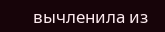вычленила из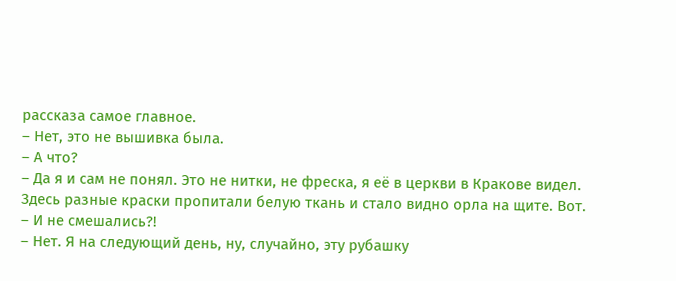рассказа самое главное.
– Нет, это не вышивка была.
– А что?
– Да я и сам не понял. Это не нитки, не фреска, я её в церкви в Кракове видел. Здесь разные краски пропитали белую ткань и стало видно орла на щите. Вот.
– И не смешались?!
– Нет. Я на следующий день, ну, случайно, эту рубашку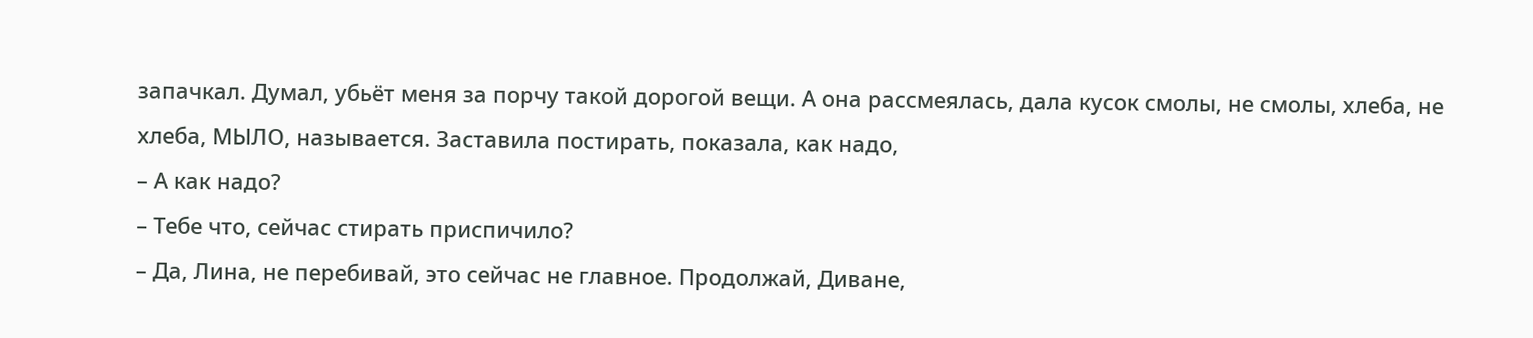запачкал. Думал, убьёт меня за порчу такой дорогой вещи. А она рассмеялась, дала кусок смолы, не смолы, хлеба, не хлеба, МЫЛО, называется. Заставила постирать, показала, как надо,
– А как надо?
– Тебе что, сейчас стирать приспичило?
– Да, Лина, не перебивай, это сейчас не главное. Продолжай, Диване,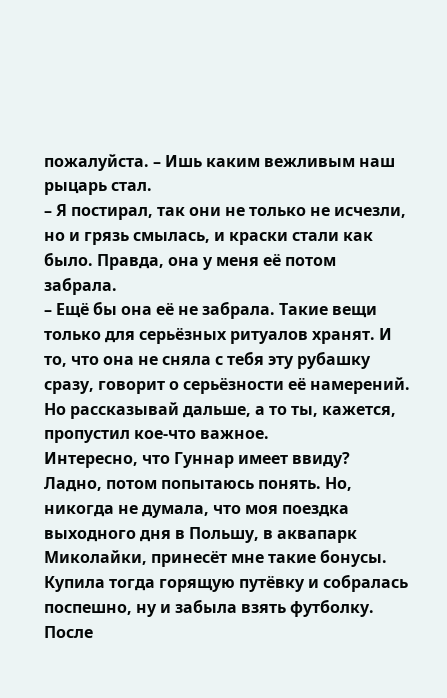пожалуйста. – Ишь каким вежливым наш рыцарь стал.
– Я постирал, так они не только не исчезли, но и грязь смылась, и краски стали как было. Правда, она у меня её потом забрала.
– Ещё бы она её не забрала. Такие вещи только для серьёзных ритуалов хранят. И то, что она не сняла с тебя эту рубашку сразу, говорит о серьёзности её намерений. Но рассказывай дальше, а то ты, кажется, пропустил кое-что важное.
Интересно, что Гуннар имеет ввиду? Ладно, потом попытаюсь понять. Но, никогда не думала, что моя поездка выходного дня в Польшу, в аквапарк Миколайки, принесёт мне такие бонусы. Купила тогда горящую путёвку и собралась поспешно, ну и забыла взять футболку. После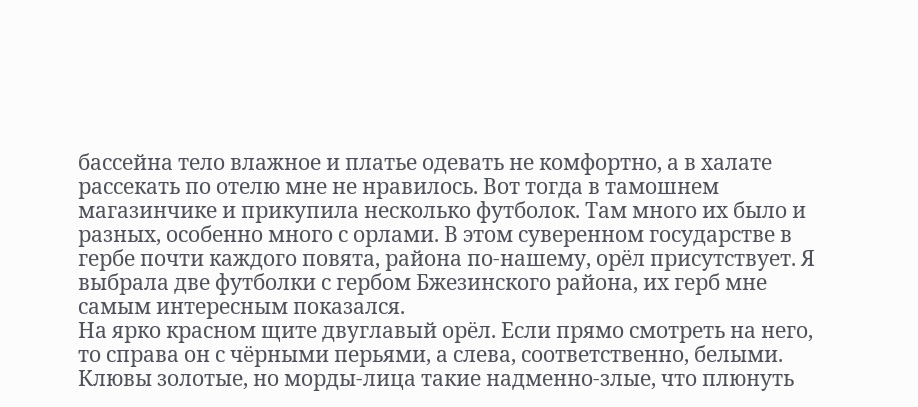бассейна тело влажное и платье одевать не комфортно, а в халате рассекать по отелю мне не нравилось. Вот тогда в тамошнем магазинчике и прикупила несколько футболок. Там много их было и разных, особенно много с орлами. В этом суверенном государстве в гербе почти каждого повята, района по-нашему, орёл присутствует. Я выбрала две футболки с гербом Бжезинского района, их герб мне самым интересным показался.
На ярко красном щите двуглавый орёл. Если прямо смотреть на него, то справа он с чёрными перьями, а слева, соответственно, белыми. Клювы золотые, но морды-лица такие надменно-злые, что плюнуть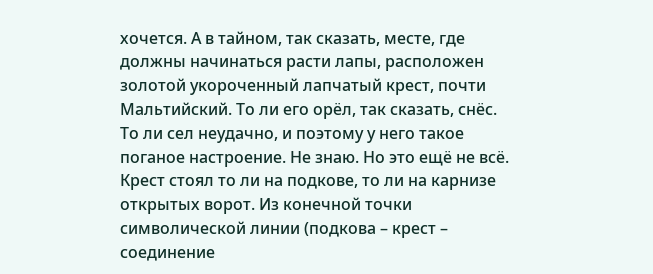хочется. А в тайном, так сказать, месте, где должны начинаться расти лапы, расположен золотой укороченный лапчатый крест, почти Мальтийский. То ли его орёл, так сказать, снёс. То ли сел неудачно, и поэтому у него такое поганое настроение. Не знаю. Но это ещё не всё. Крест стоял то ли на подкове, то ли на карнизе открытых ворот. Из конечной точки символической линии (подкова – крест – соединение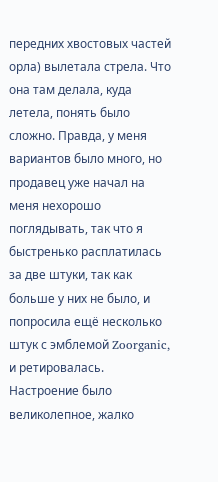передних хвостовых частей орла) вылетала стрела. Что она там делала, куда летела, понять было сложно. Правда, у меня вариантов было много, но продавец уже начал на меня нехорошо поглядывать, так что я быстренько расплатилась за две штуки, так как больше у них не было, и попросила ещё несколько штук с эмблемой Zoorganic, и ретировалась. Настроение было великолепное, жалко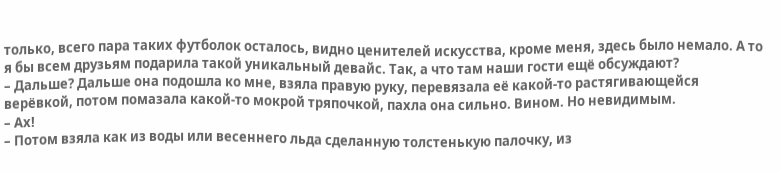только, всего пара таких футболок осталось, видно ценителей искусства, кроме меня, здесь было немало. А то я бы всем друзьям подарила такой уникальный девайс. Так, а что там наши гости ещё обсуждают?
– Дальше? Дальше она подошла ко мне, взяла правую руку, перевязала её какой-то растягивающейся верёвкой, потом помазала какой-то мокрой тряпочкой, пахла она сильно. Вином. Но невидимым.
– Ах!
– Потом взяла как из воды или весеннего льда сделанную толстенькую палочку, из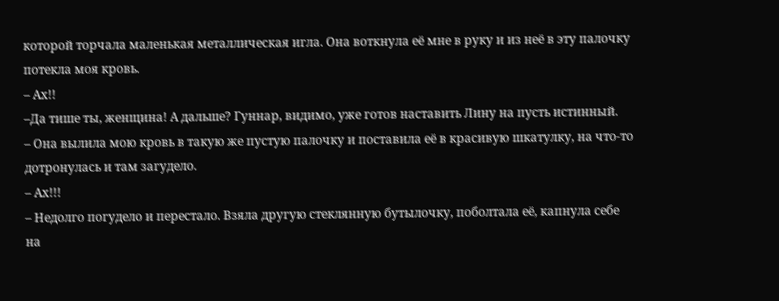которой торчала маленькая металлическая игла. Она воткнула её мне в руку и из неё в эту палочку потекла моя кровь.
– Ах!!
–Да тише ты, женщина! А дальше? Гуннар, видимо, уже готов наставить Лину на пусть истинный.
– Она вылила мою кровь в такую же пустую палочку и поставила её в красивую шкатулку, на что-то дотронулась и там загудело.
– Ах!!!
– Недолго погудело и перестало. Взяла другую стеклянную бутылочку, поболтала её, капнула себе на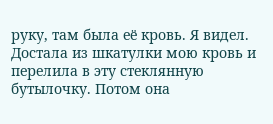руку, там была её кровь. Я видел. Достала из шкатулки мою кровь и перелила в эту стеклянную бутылочку. Потом она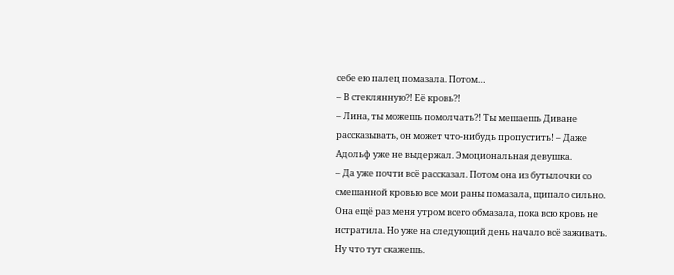себе ею палец помазала. Потом…
– В стеклянную?! Её кровь?!
– Лина, ты можешь помолчать?! Ты мешаешь Диване рассказывать, он может что-нибудь пропустить! – Даже Адольф уже не выдержал. Эмоциональная девушка.
– Да уже почти всё рассказал. Потом она из бутылочки со смешанной кровью все мои раны помазала, щипало сильно. Она ещё раз меня утром всего обмазала, пока всю кровь не истратила. Но уже на следующий день начало всё заживать.
Ну что тут скажешь.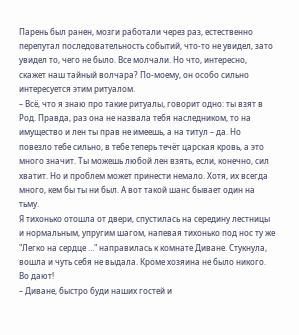Парень был ранен, мозги работали через раз, естественно перепутал последовательность событий, что-то не увидел, зато увидел то, чего не было. Все молчали. Но что, интересно, скажет наш тайный волчара? По-моему, он особо сильно интересуется этим ритуалом.
– Всё, что я знаю про такие ритуалы, говорит одно: ты взят в Род. Правда, раз она не назвала тебя наследником, то на имущество и лен ты прав не имеешь, а на титул – да. Но повезло тебе сильно, в тебе теперь течёт царская кровь, а это много значит. Ты можешь любой лен взять, если, конечно, сил хватит. Но и проблем может принести немало. Хотя, их всегда много, кем бы ты ни был. А вот такой шанс бывает один на тьму.
Я тихонько отошла от двери, спустилась на середину лестницы и нормальным, упругим шагом, напевая тихонько под нос ту же "Легко на сердце …" направилась к комнате Диване. Стукнула, вошла и чуть себя не выдала. Кроме хозяина не было никого. Во дают!
– Диване, быстро буди наших гостей и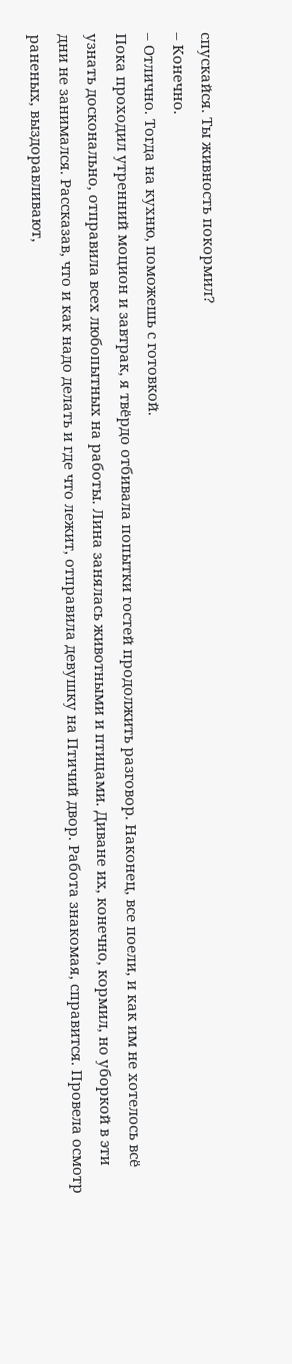спускайся. Ты живность покормил?
– Конечно.
– Отлично. Тогда на кухню, поможешь с готовкой.
Пока проходил утренний моцион и завтрак, я твёрдо отбивала попытки гостей продолжить разговор. Наконец, все поели, и как им не хотелось всё узнать досконально, отправила всех любопытных на работы. Лина занялась животными и птицами. Диване их, конечно, кормил, но уборкой в эти дни не занимался. Рассказав, что и как надо делать и где что лежит, отправила девушку на Птичий двор. Работа знакомая, справится. Провела осмотр раненых, выздоравливают,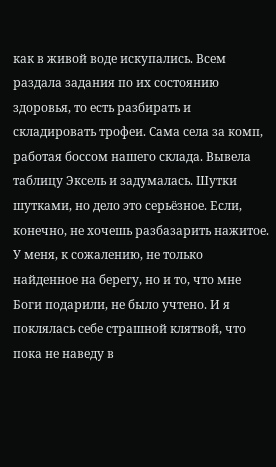как в живой воде искупались. Всем раздала задания по их состоянию здоровья, то есть разбирать и складировать трофеи. Сама села за комп, работая боссом нашего склада. Вывела таблицу Эксель и задумалась. Шутки шутками, но дело это серьёзное. Если, конечно, не хочешь разбазарить нажитое. У меня, к сожалению, не только найденное на берегу, но и то, что мне Боги подарили, не было учтено. И я поклялась себе страшной клятвой, что пока не наведу в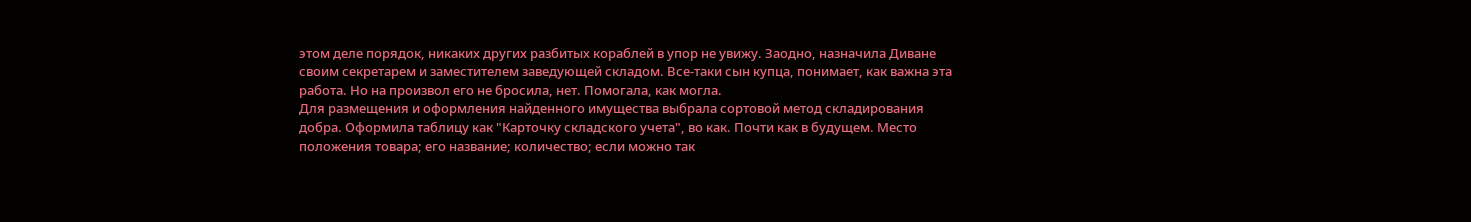этом деле порядок, никаких других разбитых кораблей в упор не увижу. Заодно, назначила Диване своим секретарем и заместителем заведующей складом. Все-таки сын купца, понимает, как важна эта работа. Но на произвол его не бросила, нет. Помогала, как могла.
Для размещения и оформления найденного имущества выбрала сортовой метод складирования добра. Оформила таблицу как "Карточку складского учета", во как. Почти как в будущем. Место положения товара; его название; количество; если можно так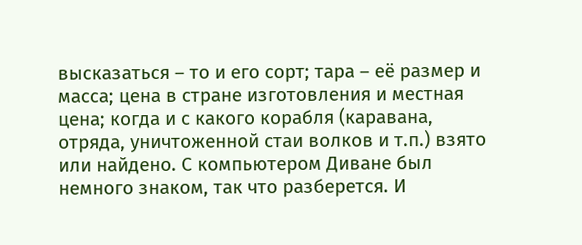высказаться – то и его сорт; тара – её размер и масса; цена в стране изготовления и местная цена; когда и с какого корабля (каравана, отряда, уничтоженной стаи волков и т.п.) взято или найдено. С компьютером Диване был немного знаком, так что разберется. И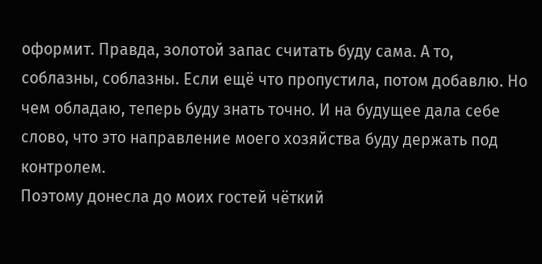оформит. Правда, золотой запас считать буду сама. А то, соблазны, соблазны. Если ещё что пропустила, потом добавлю. Но чем обладаю, теперь буду знать точно. И на будущее дала себе слово, что это направление моего хозяйства буду держать под контролем.
Поэтому донесла до моих гостей чёткий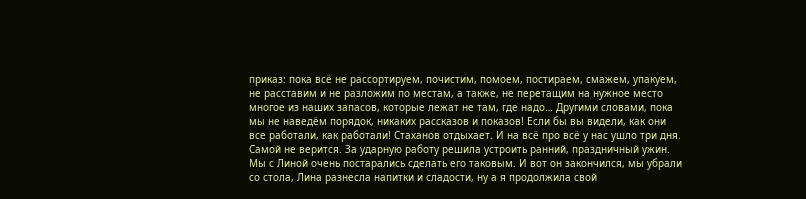приказ: пока всё не рассортируем, почистим, помоем, постираем, смажем, упакуем, не расставим и не разложим по местам, а также, не перетащим на нужное место многое из наших запасов, которые лежат не там, где надо… Другими словами, пока мы не наведём порядок, никаких рассказов и показов! Если бы вы видели, как они все работали, как работали! Стаханов отдыхает. И на всё про всё у нас ушло три дня. Самой не верится. За ударную работу решила устроить ранний, праздничный ужин. Мы с Линой очень постарались сделать его таковым. И вот он закончился, мы убрали со стола, Лина разнесла напитки и сладости, ну а я продолжила свой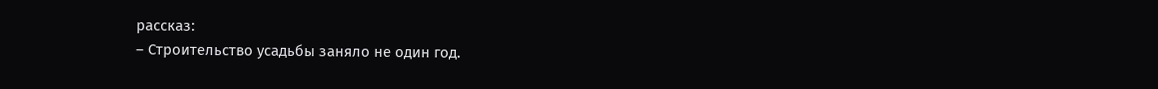рассказ:
– Строительство усадьбы заняло не один год.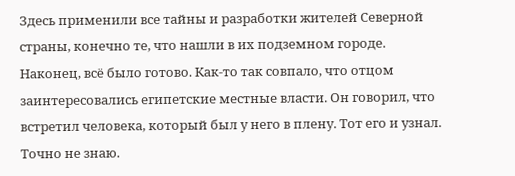Здесь применили все тайны и разработки жителей Северной страны, конечно те, что нашли в их подземном городе. Наконец, всё было готово. Как-то так совпало, что отцом заинтересовались египетские местные власти. Он говорил, что встретил человека, который был у него в плену. Тот его и узнал. Точно не знаю.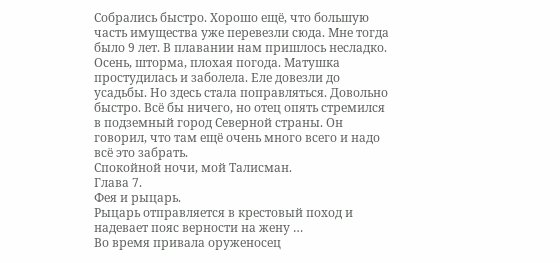Собрались быстро. Хорошо ещё, что большую часть имущества уже перевезли сюда. Мне тогда было 9 лет. В плавании нам пришлось несладко. Осень, шторма, плохая погода. Матушка простудилась и заболела. Еле довезли до усадьбы. Но здесь стала поправляться. Довольно быстро. Всё бы ничего, но отец опять стремился в подземный город Северной страны. Он говорил, что там ещё очень много всего и надо всё это забрать.
Спокойной ночи, мой Талисман.
Глава 7.
Фея и рыцарь.
Рыцарь отправляется в крестовый поход и
надевает пояс верности на жену …
Во время привала оруженосец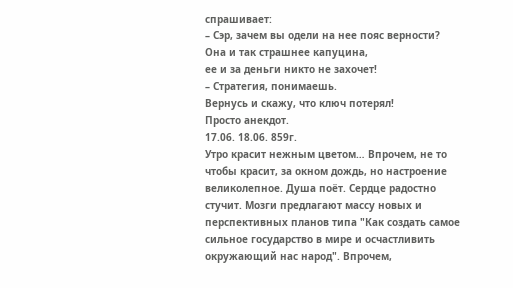спрашивает:
– Сэр, зачем вы одели на нее пояс верности?
Она и так страшнее капуцина,
ее и за деньги никто не захочет!
– Стратегия, понимаешь.
Вернусь и скажу, что ключ потерял!
Просто анекдот.
17.06. 18.06. 859г.
Утро красит нежным цветом… Впрочем, не то чтобы красит, за окном дождь, но настроение великолепное. Душа поёт. Сердце радостно стучит. Мозги предлагают массу новых и перспективных планов типа "Как создать самое сильное государство в мире и осчастливить окружающий нас народ". Впрочем,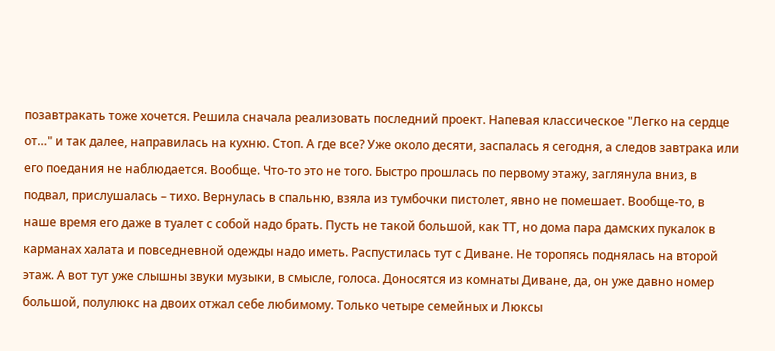позавтракать тоже хочется. Решила сначала реализовать последний проект. Напевая классическое "Легко на сердце от…" и так далее, направилась на кухню. Стоп. А где все? Уже около десяти, заспалась я сегодня, а следов завтрака или его поедания не наблюдается. Вообще. Что-то это не того. Быстро прошлась по первому этажу, заглянула вниз, в подвал, прислушалась – тихо. Вернулась в спальню, взяла из тумбочки пистолет, явно не помешает. Вообще-то, в наше время его даже в туалет с собой надо брать. Пусть не такой большой, как ТТ, но дома пара дамских пукалок в карманах халата и повседневной одежды надо иметь. Распустилась тут с Диване. Не торопясь поднялась на второй этаж. А вот тут уже слышны звуки музыки, в смысле, голоса. Доносятся из комнаты Диване, да, он уже давно номер большой, полулюкс на двоих отжал себе любимому. Только четыре семейных и Люксы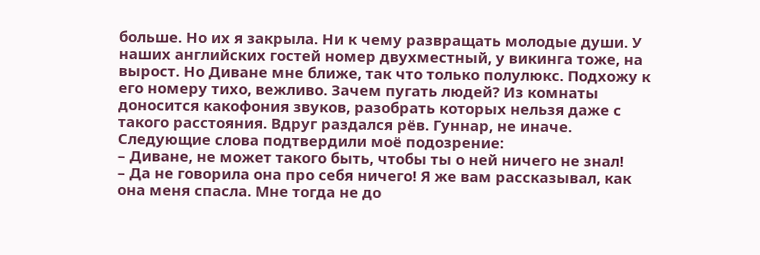больше. Но их я закрыла. Ни к чему развращать молодые души. У наших английских гостей номер двухместный, у викинга тоже, на вырост. Но Диване мне ближе, так что только полулюкс. Подхожу к его номеру тихо, вежливо. Зачем пугать людей? Из комнаты доносится какофония звуков, разобрать которых нельзя даже с такого расстояния. Вдруг раздался рёв. Гуннар, не иначе. Следующие слова подтвердили моё подозрение:
– Диване, не может такого быть, чтобы ты о ней ничего не знал!
– Да не говорила она про себя ничего! Я же вам рассказывал, как она меня спасла. Мне тогда не до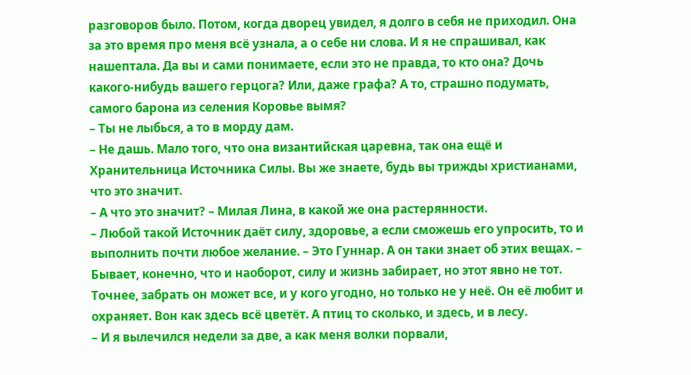разговоров было. Потом, когда дворец увидел, я долго в себя не приходил. Она за это время про меня всё узнала, а о себе ни слова. И я не спрашивал, как нашептала. Да вы и сами понимаете, если это не правда, то кто она? Дочь какого-нибудь вашего герцога? Или, даже графа? А то, страшно подумать, самого барона из селения Коровье вымя?
– Ты не лыбься, а то в морду дам.
– Не дашь. Мало того, что она византийская царевна, так она ещё и Хранительница Источника Силы. Вы же знаете, будь вы трижды христианами, что это значит.
– А что это значит? – Милая Лина, в какой же она растерянности.
– Любой такой Источник даёт силу, здоровье, а если сможешь его упросить, то и выполнить почти любое желание. – Это Гуннар. А он таки знает об этих вещах. – Бывает, конечно, что и наоборот, силу и жизнь забирает, но этот явно не тот. Точнее, забрать он может все, и у кого угодно, но только не у неё. Он её любит и охраняет. Вон как здесь всё цветёт. А птиц то сколько, и здесь, и в лесу.
– И я вылечился недели за две, а как меня волки порвали,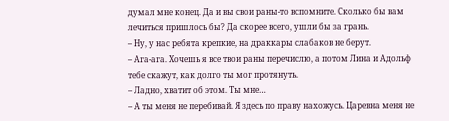думал мне конец. Да и вы свои раны-то вспомните. Сколько бы вам лечиться пришлось бы? Да скорее всего, ушли бы за грань.
– Ну, у нас ребята крепкие, на драккары слабаков не берут.
– Ага-ага. Хочешь я все твои раны перечислю, а потом Лина и Адольф тебе скажут, как долго ты мог протянуть.
– Ладно, хватит об этом. Ты мне…
– А ты меня не перебивай. Я здесь по праву нахожусь. Царевна меня не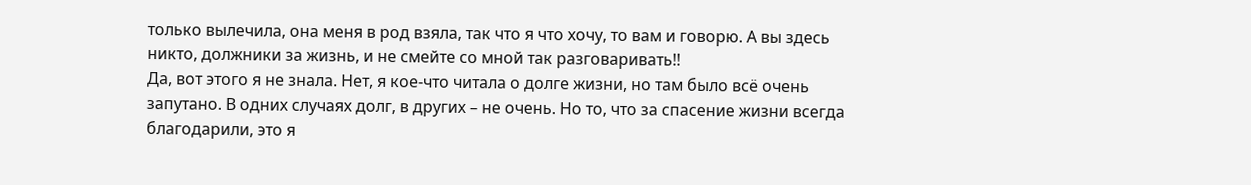только вылечила, она меня в род взяла, так что я что хочу, то вам и говорю. А вы здесь никто, должники за жизнь, и не смейте со мной так разговаривать!!
Да, вот этого я не знала. Нет, я кое-что читала о долге жизни, но там было всё очень запутано. В одних случаях долг, в других – не очень. Но то, что за спасение жизни всегда благодарили, это я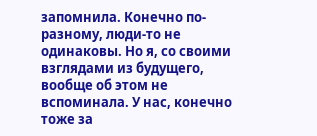запомнила. Конечно по-разному, люди-то не одинаковы. Но я, со своими взглядами из будущего, вообще об этом не вспоминала. У нас, конечно тоже за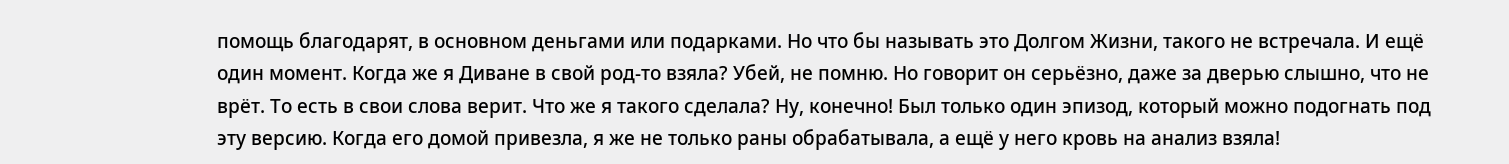помощь благодарят, в основном деньгами или подарками. Но что бы называть это Долгом Жизни, такого не встречала. И ещё один момент. Когда же я Диване в свой род-то взяла? Убей, не помню. Но говорит он серьёзно, даже за дверью слышно, что не врёт. То есть в свои слова верит. Что же я такого сделала? Ну, конечно! Был только один эпизод, который можно подогнать под эту версию. Когда его домой привезла, я же не только раны обрабатывала, а ещё у него кровь на анализ взяла!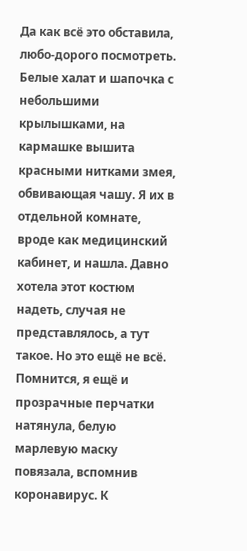Да как всё это обставила, любо-дорого посмотреть. Белые халат и шапочка с небольшими крылышками, на кармашке вышита красными нитками змея, обвивающая чашу. Я их в отдельной комнате, вроде как медицинский кабинет, и нашла. Давно хотела этот костюм надеть, случая не представлялось, а тут такое. Но это ещё не всё. Помнится, я ещё и прозрачные перчатки натянула, белую марлевую маску повязала, вспомнив коронавирус. К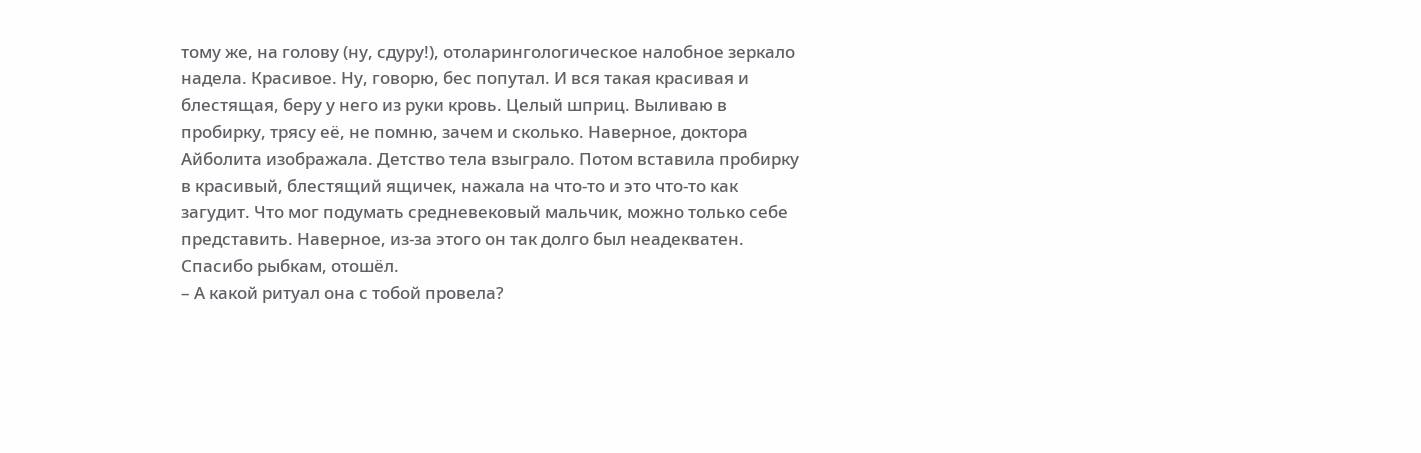тому же, на голову (ну, сдуру!), отоларингологическое налобное зеркало надела. Красивое. Ну, говорю, бес попутал. И вся такая красивая и блестящая, беру у него из руки кровь. Целый шприц. Выливаю в пробирку, трясу её, не помню, зачем и сколько. Наверное, доктора Айболита изображала. Детство тела взыграло. Потом вставила пробирку в красивый, блестящий ящичек, нажала на что-то и это что-то как загудит. Что мог подумать средневековый мальчик, можно только себе представить. Наверное, из-за этого он так долго был неадекватен. Спасибо рыбкам, отошёл.
– А какой ритуал она с тобой провела?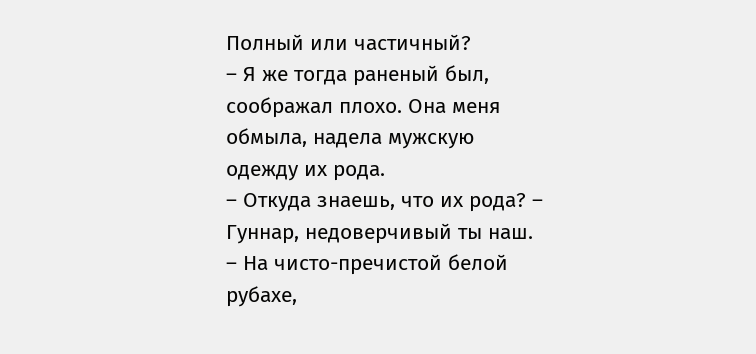Полный или частичный?
– Я же тогда раненый был, соображал плохо. Она меня обмыла, надела мужскую одежду их рода.
– Откуда знаешь, что их рода? – Гуннар, недоверчивый ты наш.
– На чисто-пречистой белой рубахе,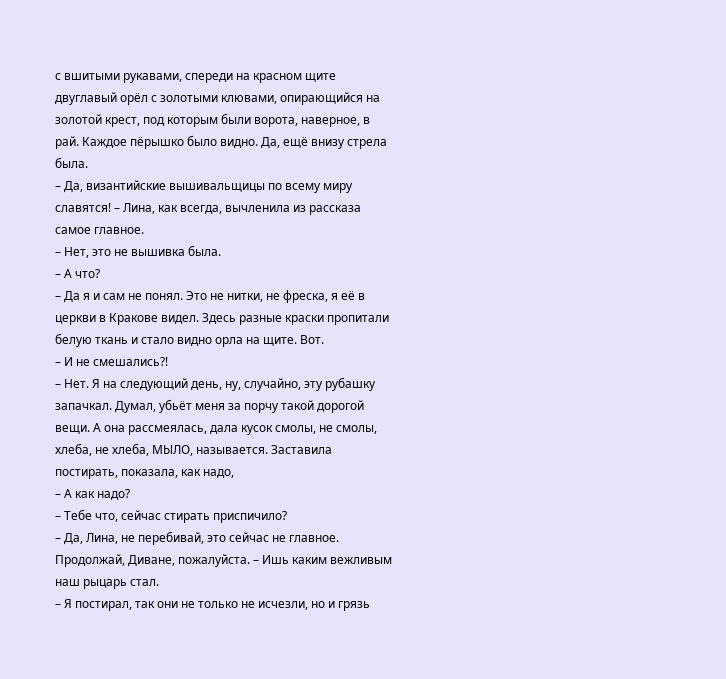с вшитыми рукавами, спереди на красном щите двуглавый орёл с золотыми клювами, опирающийся на золотой крест, под которым были ворота, наверное, в рай. Каждое пёрышко было видно. Да, ещё внизу стрела была.
– Да, византийские вышивальщицы по всему миру славятся! – Лина, как всегда, вычленила из рассказа самое главное.
– Нет, это не вышивка была.
– А что?
– Да я и сам не понял. Это не нитки, не фреска, я её в церкви в Кракове видел. Здесь разные краски пропитали белую ткань и стало видно орла на щите. Вот.
– И не смешались?!
– Нет. Я на следующий день, ну, случайно, эту рубашку запачкал. Думал, убьёт меня за порчу такой дорогой вещи. А она рассмеялась, дала кусок смолы, не смолы, хлеба, не хлеба, МЫЛО, называется. Заставила постирать, показала, как надо,
– А как надо?
– Тебе что, сейчас стирать приспичило?
– Да, Лина, не перебивай, это сейчас не главное. Продолжай, Диване, пожалуйста. – Ишь каким вежливым наш рыцарь стал.
– Я постирал, так они не только не исчезли, но и грязь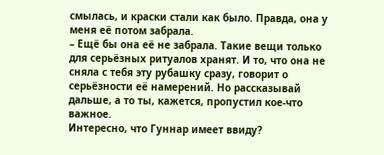смылась, и краски стали как было. Правда, она у меня её потом забрала.
– Ещё бы она её не забрала. Такие вещи только для серьёзных ритуалов хранят. И то, что она не сняла с тебя эту рубашку сразу, говорит о серьёзности её намерений. Но рассказывай дальше, а то ты, кажется, пропустил кое-что важное.
Интересно, что Гуннар имеет ввиду?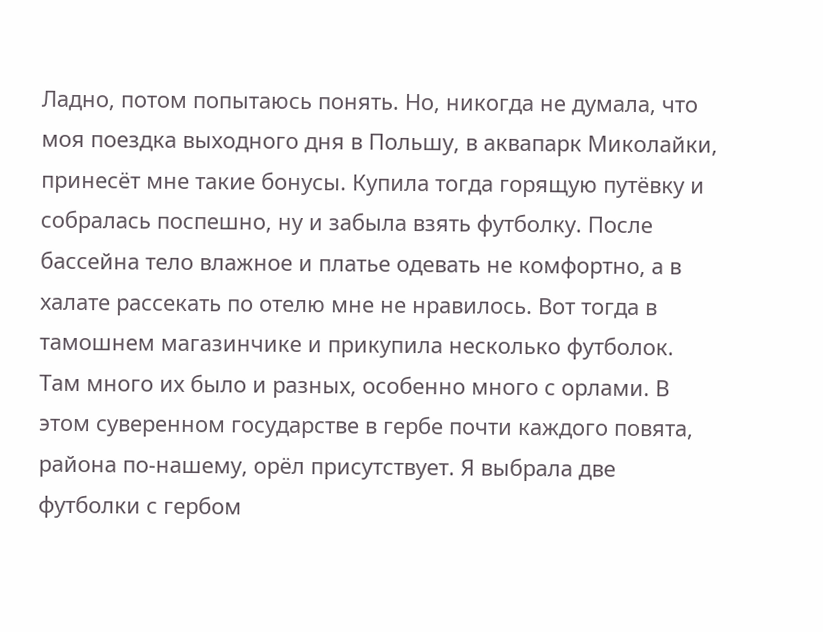Ладно, потом попытаюсь понять. Но, никогда не думала, что моя поездка выходного дня в Польшу, в аквапарк Миколайки, принесёт мне такие бонусы. Купила тогда горящую путёвку и собралась поспешно, ну и забыла взять футболку. После бассейна тело влажное и платье одевать не комфортно, а в халате рассекать по отелю мне не нравилось. Вот тогда в тамошнем магазинчике и прикупила несколько футболок. Там много их было и разных, особенно много с орлами. В этом суверенном государстве в гербе почти каждого повята, района по-нашему, орёл присутствует. Я выбрала две футболки с гербом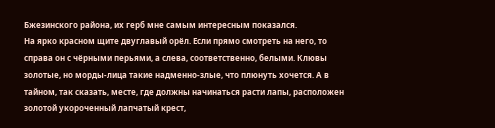Бжезинского района, их герб мне самым интересным показался.
На ярко красном щите двуглавый орёл. Если прямо смотреть на него, то справа он с чёрными перьями, а слева, соответственно, белыми. Клювы золотые, но морды-лица такие надменно-злые, что плюнуть хочется. А в тайном, так сказать, месте, где должны начинаться расти лапы, расположен золотой укороченный лапчатый крест,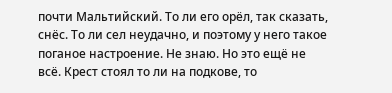почти Мальтийский. То ли его орёл, так сказать, снёс. То ли сел неудачно, и поэтому у него такое поганое настроение. Не знаю. Но это ещё не всё. Крест стоял то ли на подкове, то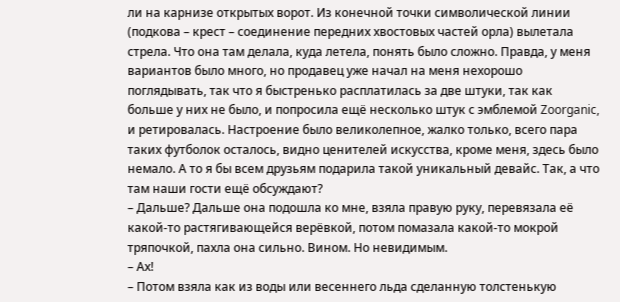ли на карнизе открытых ворот. Из конечной точки символической линии (подкова – крест – соединение передних хвостовых частей орла) вылетала стрела. Что она там делала, куда летела, понять было сложно. Правда, у меня вариантов было много, но продавец уже начал на меня нехорошо поглядывать, так что я быстренько расплатилась за две штуки, так как больше у них не было, и попросила ещё несколько штук с эмблемой Zoorganic, и ретировалась. Настроение было великолепное, жалко только, всего пара таких футболок осталось, видно ценителей искусства, кроме меня, здесь было немало. А то я бы всем друзьям подарила такой уникальный девайс. Так, а что там наши гости ещё обсуждают?
– Дальше? Дальше она подошла ко мне, взяла правую руку, перевязала её какой-то растягивающейся верёвкой, потом помазала какой-то мокрой тряпочкой, пахла она сильно. Вином. Но невидимым.
– Ах!
– Потом взяла как из воды или весеннего льда сделанную толстенькую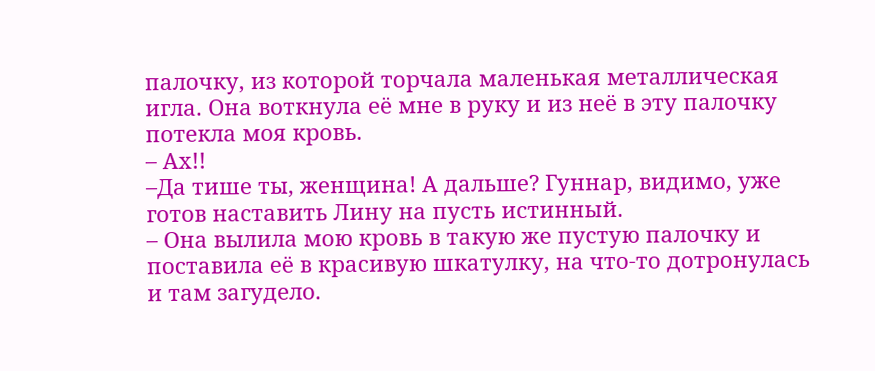палочку, из которой торчала маленькая металлическая игла. Она воткнула её мне в руку и из неё в эту палочку потекла моя кровь.
– Ах!!
–Да тише ты, женщина! А дальше? Гуннар, видимо, уже готов наставить Лину на пусть истинный.
– Она вылила мою кровь в такую же пустую палочку и поставила её в красивую шкатулку, на что-то дотронулась и там загудело.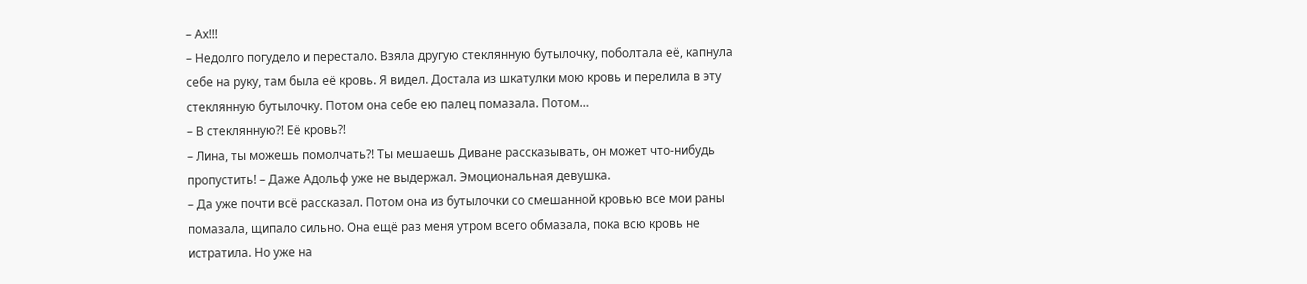– Ах!!!
– Недолго погудело и перестало. Взяла другую стеклянную бутылочку, поболтала её, капнула себе на руку, там была её кровь. Я видел. Достала из шкатулки мою кровь и перелила в эту стеклянную бутылочку. Потом она себе ею палец помазала. Потом…
– В стеклянную?! Её кровь?!
– Лина, ты можешь помолчать?! Ты мешаешь Диване рассказывать, он может что-нибудь пропустить! – Даже Адольф уже не выдержал. Эмоциональная девушка.
– Да уже почти всё рассказал. Потом она из бутылочки со смешанной кровью все мои раны помазала, щипало сильно. Она ещё раз меня утром всего обмазала, пока всю кровь не истратила. Но уже на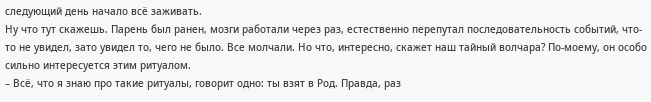следующий день начало всё заживать.
Ну что тут скажешь. Парень был ранен, мозги работали через раз, естественно перепутал последовательность событий, что-то не увидел, зато увидел то, чего не было. Все молчали. Но что, интересно, скажет наш тайный волчара? По-моему, он особо сильно интересуется этим ритуалом.
– Всё, что я знаю про такие ритуалы, говорит одно: ты взят в Род. Правда, раз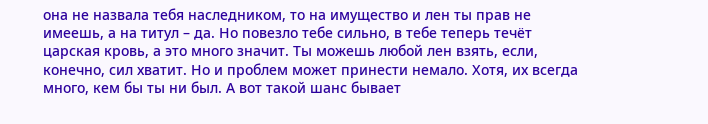она не назвала тебя наследником, то на имущество и лен ты прав не имеешь, а на титул – да. Но повезло тебе сильно, в тебе теперь течёт царская кровь, а это много значит. Ты можешь любой лен взять, если, конечно, сил хватит. Но и проблем может принести немало. Хотя, их всегда много, кем бы ты ни был. А вот такой шанс бывает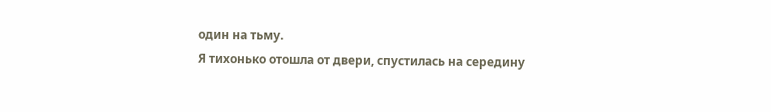один на тьму.
Я тихонько отошла от двери, спустилась на середину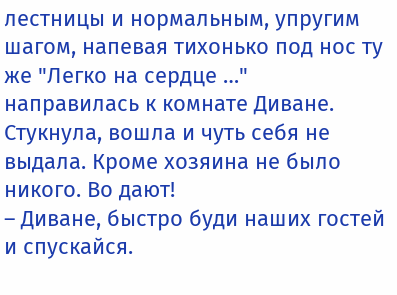лестницы и нормальным, упругим шагом, напевая тихонько под нос ту же "Легко на сердце …" направилась к комнате Диване. Стукнула, вошла и чуть себя не выдала. Кроме хозяина не было никого. Во дают!
– Диване, быстро буди наших гостей и спускайся.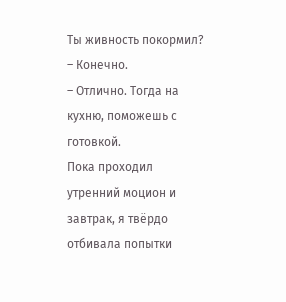Ты живность покормил?
– Конечно.
– Отлично. Тогда на кухню, поможешь с готовкой.
Пока проходил утренний моцион и завтрак, я твёрдо отбивала попытки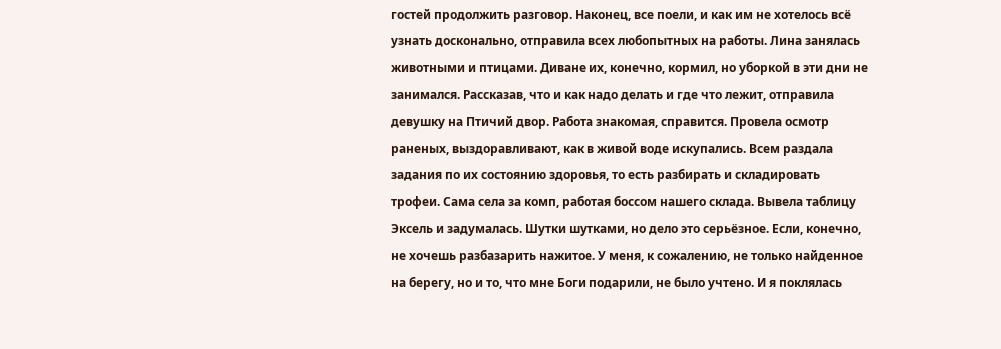гостей продолжить разговор. Наконец, все поели, и как им не хотелось всё узнать досконально, отправила всех любопытных на работы. Лина занялась животными и птицами. Диване их, конечно, кормил, но уборкой в эти дни не занимался. Рассказав, что и как надо делать и где что лежит, отправила девушку на Птичий двор. Работа знакомая, справится. Провела осмотр раненых, выздоравливают, как в живой воде искупались. Всем раздала задания по их состоянию здоровья, то есть разбирать и складировать трофеи. Сама села за комп, работая боссом нашего склада. Вывела таблицу Эксель и задумалась. Шутки шутками, но дело это серьёзное. Если, конечно, не хочешь разбазарить нажитое. У меня, к сожалению, не только найденное на берегу, но и то, что мне Боги подарили, не было учтено. И я поклялась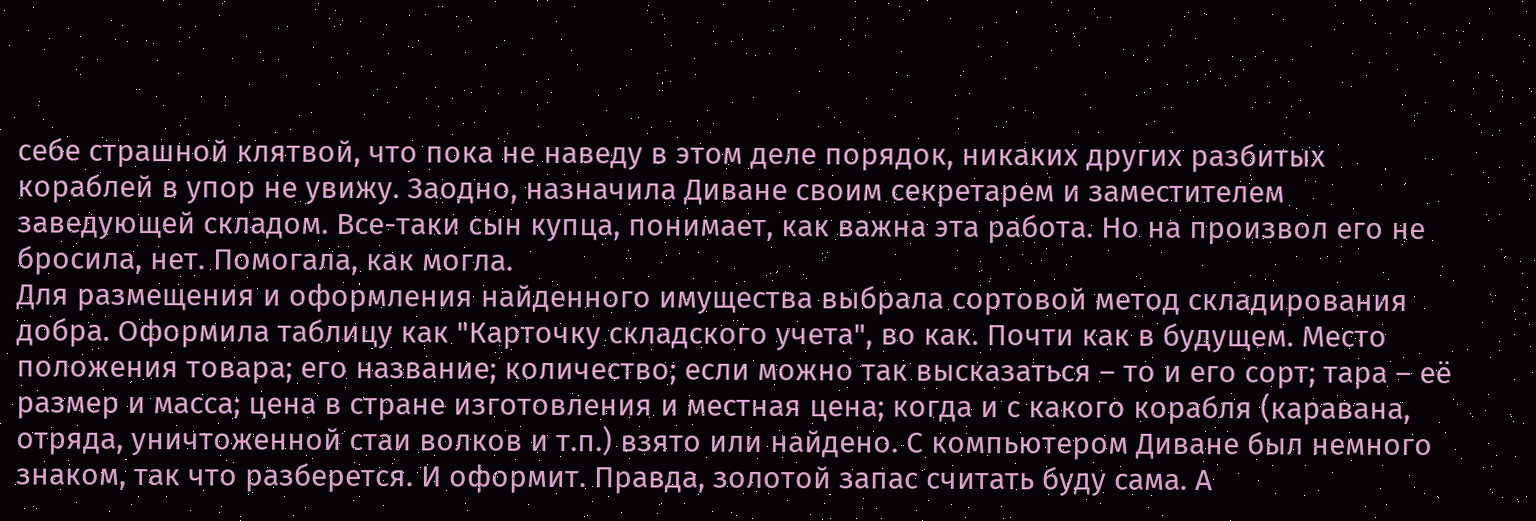себе страшной клятвой, что пока не наведу в этом деле порядок, никаких других разбитых кораблей в упор не увижу. Заодно, назначила Диване своим секретарем и заместителем заведующей складом. Все-таки сын купца, понимает, как важна эта работа. Но на произвол его не бросила, нет. Помогала, как могла.
Для размещения и оформления найденного имущества выбрала сортовой метод складирования добра. Оформила таблицу как "Карточку складского учета", во как. Почти как в будущем. Место положения товара; его название; количество; если можно так высказаться – то и его сорт; тара – её размер и масса; цена в стране изготовления и местная цена; когда и с какого корабля (каравана, отряда, уничтоженной стаи волков и т.п.) взято или найдено. С компьютером Диване был немного знаком, так что разберется. И оформит. Правда, золотой запас считать буду сама. А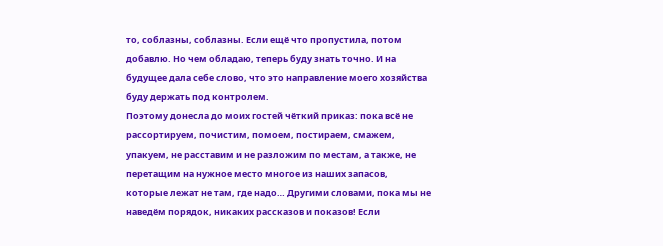то, соблазны, соблазны. Если ещё что пропустила, потом добавлю. Но чем обладаю, теперь буду знать точно. И на будущее дала себе слово, что это направление моего хозяйства буду держать под контролем.
Поэтому донесла до моих гостей чёткий приказ: пока всё не рассортируем, почистим, помоем, постираем, смажем, упакуем, не расставим и не разложим по местам, а также, не перетащим на нужное место многое из наших запасов, которые лежат не там, где надо… Другими словами, пока мы не наведём порядок, никаких рассказов и показов! Если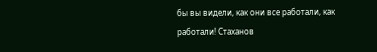бы вы видели, как они все работали, как работали! Стаханов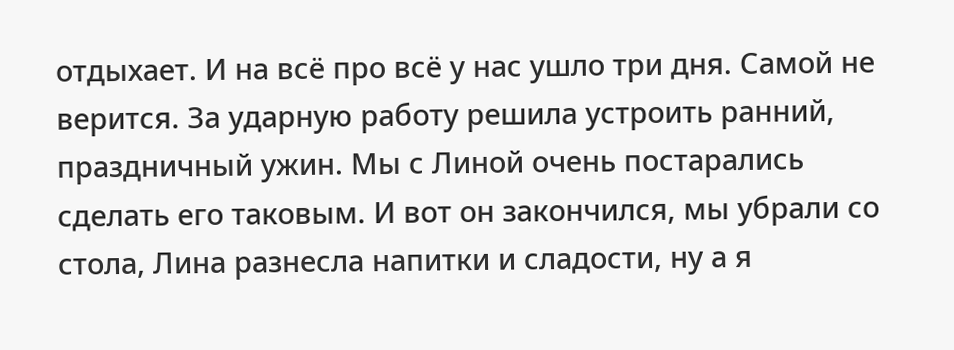отдыхает. И на всё про всё у нас ушло три дня. Самой не верится. За ударную работу решила устроить ранний, праздничный ужин. Мы с Линой очень постарались сделать его таковым. И вот он закончился, мы убрали со стола, Лина разнесла напитки и сладости, ну а я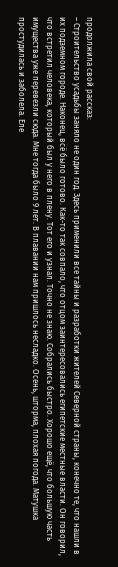продолжила свой рассказ:
– Строительство усадьбы заняло не один год. Здесь применили все тайны и разработки жителей Северной страны, конечно те, что нашли в их подземном городе. Наконец, всё было готово. Как-то так совпало, что отцом заинтересовались египетские местные власти. Он говорил, что встретил человека, который был у него в плену. Тот его и узнал. Точно не знаю. Собрались быстро. Хорошо ещё, что большую часть имущества уже перевезли сюда. Мне тогда было 9 лет. В плавании нам пришлось несладко. Осень, шторма, плохая погода. Матушка простудилась и заболела. Еле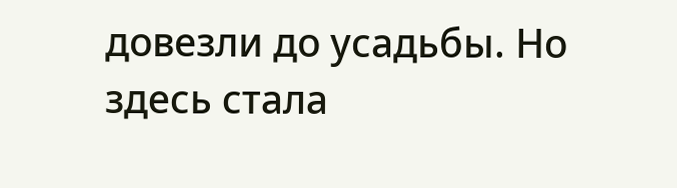довезли до усадьбы. Но здесь стала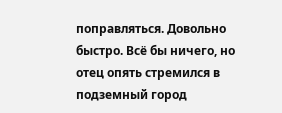поправляться. Довольно быстро. Всё бы ничего, но отец опять стремился в подземный город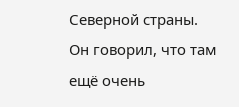Северной страны. Он говорил, что там ещё очень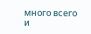много всего и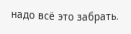надо всё это забрать.